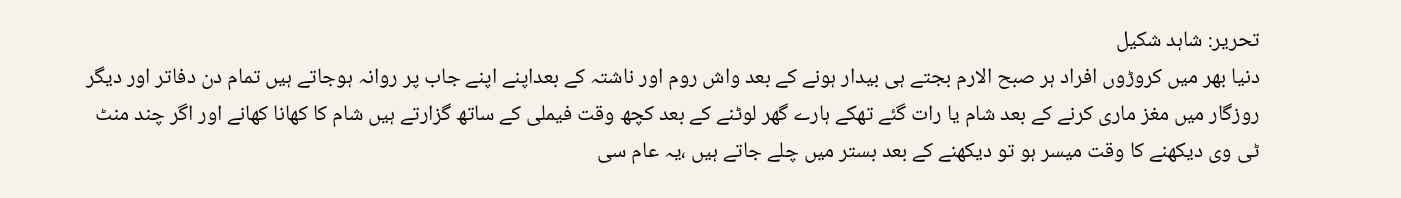تحریر: شاہد شکیل
دنیا بھر میں کروڑوں افراد ہر صبح الارم بجتے ہی بیدار ہونے کے بعد واش روم اور ناشتہ کے بعداپنے اپنے جاب پر روانہ ہوجاتے ہیں تمام دن دفاتر اور دیگر روزگار میں مغز ماری کرنے کے بعد شام یا رات گئے تھکے ہارے گھر لوٹنے کے بعد کچھ وقت فیملی کے ساتھ گزارتے ہیں شام کا کھانا کھانے اور اگر چند منٹ ٹی وی دیکھنے کا وقت میسر ہو تو دیکھنے کے بعد بستر میں چلے جاتے ہیں ،یہ عام سی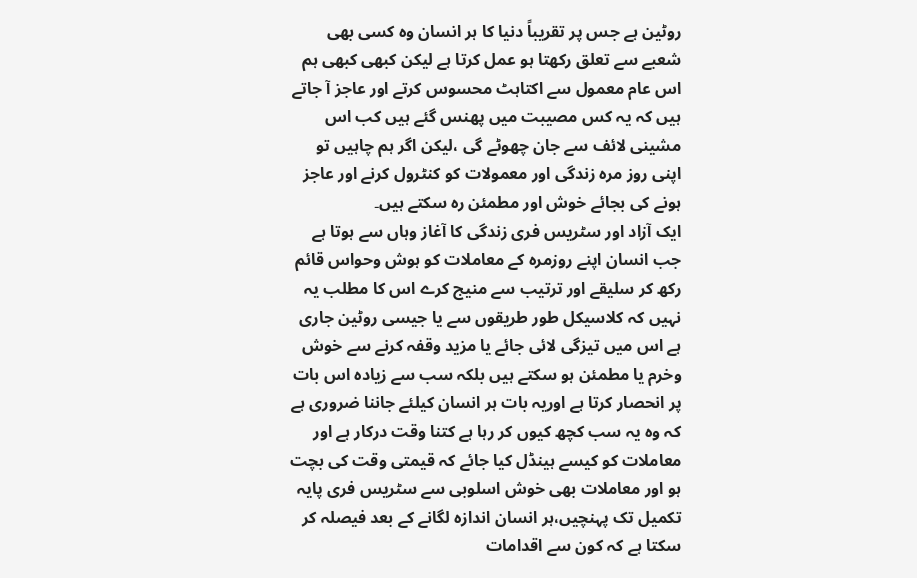روٹین ہے جس پر تقریباً دنیا کا ہر انسان وہ کسی بھی شعبے سے تعلق رکھتا ہو عمل کرتا ہے لیکن کبھی کبھی ہم اس عام معمول سے اکتاہٹ محسوس کرتے اور عاجز آ جاتے ہیں کہ یہ کس مصیبت میں پھنس گئے ہیں کب اس مشینی لائف سے جان چھوٹے گی ،لیکن اگر ہم چاہیں تو اپنی روز مرہ زندگی اور معمولات کو کنٹرول کرنے اور عاجز ہونے کی بجائے خوش اور مطمئن رہ سکتے ہیں۔
ایک آزاد اور سٹریس فری زندگی کا آغاز وہاں سے ہوتا ہے جب انسان اپنے روزمرہ کے معاملات کو ہوش وحواس قائم رکھ کر سلیقے اور ترتیب سے منیج کرے اس کا مطلب یہ نہیں کہ کلاسیکل طور طریقوں سے یا جیسی روٹین جاری ہے اس میں تیزگی لائی جائے یا مزید وقفہ کرنے سے خوش وخرم یا مطمئن ہو سکتے ہیں بلکہ سب سے زیادہ اس بات پر انحصار کرتا ہے اوریہ بات ہر انسان کیلئے جاننا ضروری ہے کہ وہ یہ سب کچھ کیوں کر رہا ہے کتنا وقت درکار ہے اور معاملات کو کیسے ہینڈل کیا جائے کہ قیمتی وقت کی بچت ہو اور معاملات بھی خوش اسلوبی سے سٹریس فری پایہ تکمیل تک پہنچیں،ہر انسان اندازہ لگانے کے بعد فیصلہ کر سکتا ہے کہ کون سے اقدامات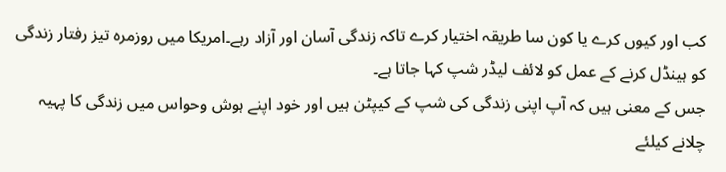کب اور کیوں کرے یا کون سا طریقہ اختیار کرے تاکہ زندگی آسان اور آزاد رہے۔امریکا میں روزمرہ تیز رفتار زندگی کو ہینڈل کرنے کے عمل کو لائف لیڈر شپ کہا جاتا ہے۔
جس کے معنی ہیں کہ آپ اپنی زندگی کی شپ کے کیپٹن ہیں اور خود اپنے ہوش وحواس میں زندگی کا پہیہ چلانے کیلئے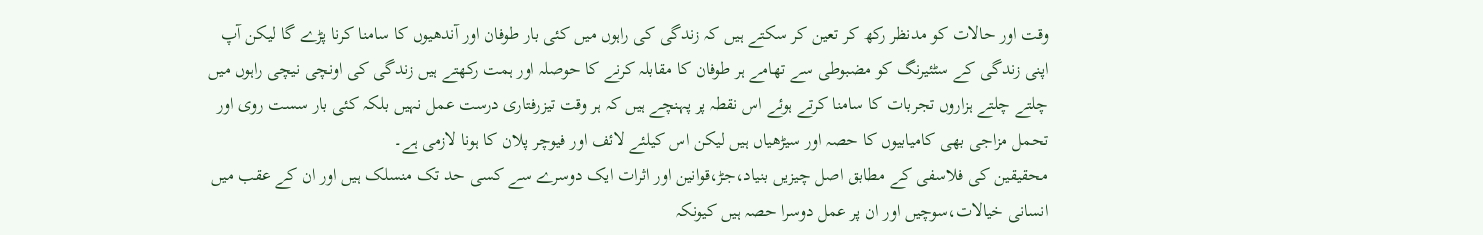وقت اور حالات کو مدنظر رکھ کر تعین کر سکتے ہیں کہ زندگی کی راہوں میں کئی بار طوفان اور آندھیوں کا سامنا کرنا پڑے گا لیکن آپ اپنی زندگی کے سٹئیرنگ کو مضبوطی سے تھامے ہر طوفان کا مقابلہ کرنے کا حوصلہ اور ہمت رکھتے ہیں زندگی کی اونچی نیچی راہوں میں چلتے چلتے ہزاروں تجربات کا سامنا کرتے ہوئے اس نقطہ پر پہنچے ہیں کہ ہر وقت تیزرفتاری درست عمل نہیں بلکہ کئی بار سست روی اور تحمل مزاجی بھی کامیابیوں کا حصہ اور سیڑھیاں ہیں لیکن اس کیلئے لائف اور فیوچر پلان کا ہونا لازمی ہے۔
محقیقین کی فلاسفی کے مطابق اصل چیزیں بنیاد،جڑ،قوانین اور اثرات ایک دوسرے سے کسی حد تک منسلک ہیں اور ان کے عقب میں انسانی خیالات،سوچیں اور ان پر عمل دوسرا حصہ ہیں کیونکہ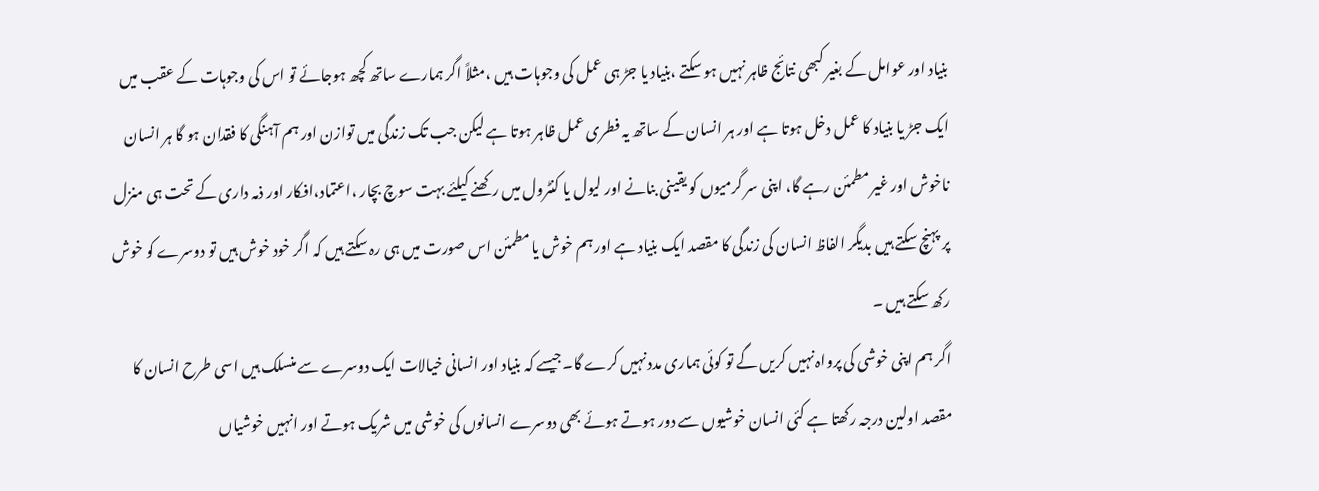بنیاد اور عوامل کے بغیر کبھی نتائج ظاہر نہیں ہو سکتے ،بنیاد یا جڑ ہی عمل کی وجوہات ہیں ،مثلاً اگر ہمارے ساتھ کچھ ہوجائے تو اس کی وجوہات کے عقب میں ایک جڑ یا بنیاد کا عمل دخل ہوتا ہے اور ہر انسان کے ساتھ یہ فطری عمل ظاہر ہوتا ہے لیکن جب تک زندگی میں توازن اور ہم آہنگی کا فقدان ہو گا ہر انسان ناخوش اور غیر مطمئن رہے گا، اپنی سر گرمیوں کو یقینی بنانے اور لیول یا کنٹرول میں رکھنے کیلئے بہت سوچ بچار ،اعتماد،افکار اور ذمہ داری کے تحت ہی منزل پر پہنچ سکتے ہیں بدیگر الفاظ انسان کی زندگی کا مقصد ایک بنیاد ہے اور ہم خوش یا مطمئن اس صورت میں ہی رہ سکتے ہیں کہ اگر خود خوش ہیں تو دوسرے کو خوش رکھ سکتے ہیں ۔
اگر ہم اپنی خوشی کی پرواہ نہیں کریں گے تو کوئی ہماری مدد نہیں کرے گا۔جیسے کہ بنیاد اور انسانی خیالات ایک دوسرے سے منسلک ہیں اسی طرح انسان کا مقصد اولین درجہ رکھتا ہے کئی انسان خوشیوں سے دور ہوتے ہوئے بھی دوسرے انسانوں کی خوشی میں شریک ہوتے اور انہیں خوشیاں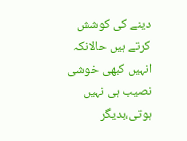دینے کی کوشش کرتے ہیں حالانکہ انہیں کبھی خوشی نصیب ہی نہیں ہوتی،بدیگر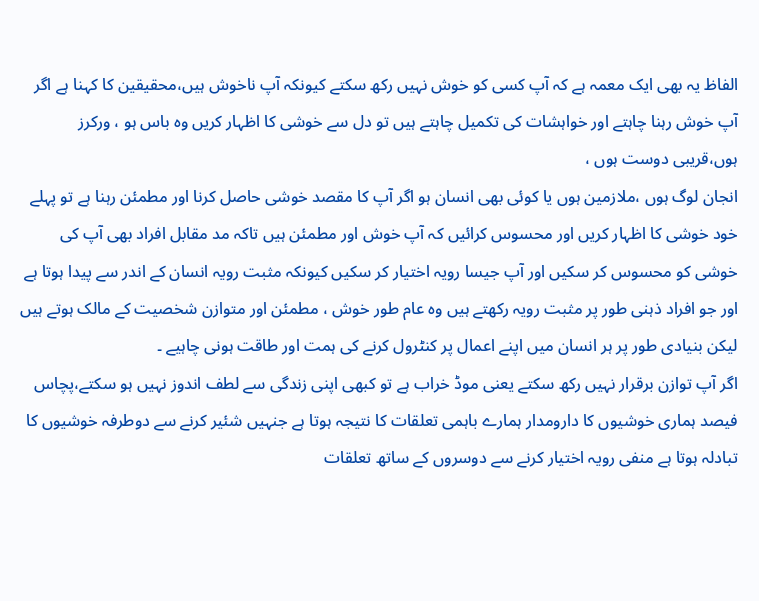الفاظ یہ بھی ایک معمہ ہے کہ آپ کسی کو خوش نہیں رکھ سکتے کیونکہ آپ ناخوش ہیں،محقیقین کا کہنا ہے اگر آپ خوش رہنا چاہتے اور خواہشات کی تکمیل چاہتے ہیں تو دل سے خوشی کا اظہار کریں وہ باس ہو ، ورکرز ہوں،قریبی دوست ہوں ،
انجان لوگ ہوں ،ملازمین ہوں یا کوئی بھی انسان ہو اگر آپ کا مقصد خوشی حاصل کرنا اور مطمئن رہنا ہے تو پہلے خود خوشی کا اظہار کریں اور محسوس کرائیں کہ آپ خوش اور مطمئن ہیں تاکہ مد مقابل افراد بھی آپ کی خوشی کو محسوس کر سکیں اور آپ جیسا رویہ اختیار کر سکیں کیونکہ مثبت رویہ انسان کے اندر سے پیدا ہوتا ہے اور جو افراد ذہنی طور پر مثبت رویہ رکھتے ہیں وہ عام طور خوش ، مطمئن اور متوازن شخصیت کے مالک ہوتے ہیں لیکن بنیادی طور پر ہر انسان میں اپنے اعمال پر کنٹرول کرنے کی ہمت اور طاقت ہونی چاہیے ۔
اگر آپ توازن برقرار نہیں رکھ سکتے یعنی موڈ خراب ہے تو کبھی اپنی زندگی سے لطف اندوز نہیں ہو سکتے،پچاس فیصد ہماری خوشیوں کا دارومدار ہمارے باہمی تعلقات کا نتیجہ ہوتا ہے جنہیں شئیر کرنے سے دوطرفہ خوشیوں کا تبادلہ ہوتا ہے منفی رویہ اختیار کرنے سے دوسروں کے ساتھ تعلقات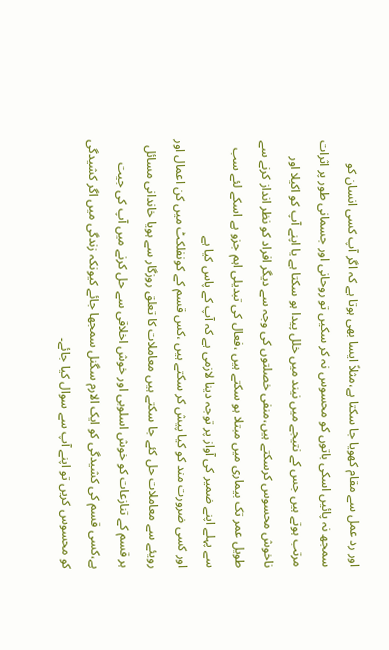اور رد عمل سے مقام کھویا جا سکتا ہے،مثلاً ایسا بھی ہوتا ہے کہ اگر آپ کسی انسان کو سمجھ نہ پائیں اسکی باتوں کو محسوس نہ کر سکیں تو روحانی اور جسمانی طور پر اثرات مرتب ہوتے ہیں جس کے نتیجے میں نیند میں خلل پیدا ہو سکتا ہے یا اپنے آپ کو اکیلا اور ناخوش محسوس کرسکتے ہیں،منفی خصلتوں کی وجہ سے دیگر افراد کو نظر انداز کرنے سے طویل عمر تک بیماری میں مبتلا ہو سکتے ہیں ،فعال کی تبدیلی اہم جزو ہے اسکے لئے سب سے پہلے اپنے ضمیر کی آواز پر توجہ دینا لازمی ہے کہ آپ کے پاس کیا ہے
اور کسی ضرورت مند کو کیا پیش کر سکتے ہیں ،کس قسم کے کونفلکٹ میں کن اعمال اور رویئے سے معاملات حل کئے جا سکتے ہیں معاملات کا تعلق روزگار سے ہویا خاندانی مسائل ہر قسم کے تنازعات کو خوش اسلوبی اور خوش اخلاقی سے حل کرنے میں آپ کی جیت ہے،کسی قسم کی کشیدگی کو ایک الارم سگنل سمجھا جائے کیونکہ زندگی میں اگر کشیدگی کو محسوس کریں تو اپنے آپ سے سوال کیا جائے۔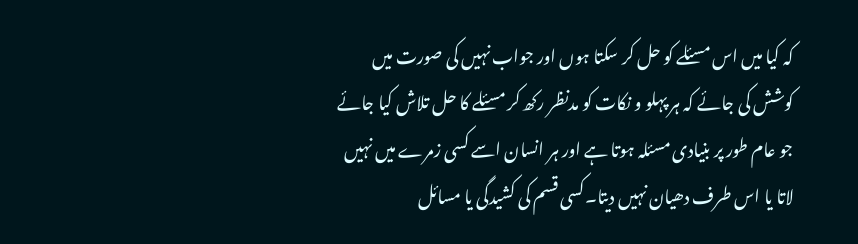کہ کیا میں اس مسئلے کو حل کر سکتا ہوں اور جواب نہیں کی صورت میں کوشش کی جائے کہ ہر پہلو و نکات کو مدنظر رکھ کر مسئلے کا حل تلاش کیا جائے جو عام طور پر بنیادی مسئلہ ہوتا ہے اور ہر انسان اسے کسی زمرے میں نہیں لاتا یا اس طرف دھیان نہیں دیتا۔کسی قسم کی کشیدگی یا مسائل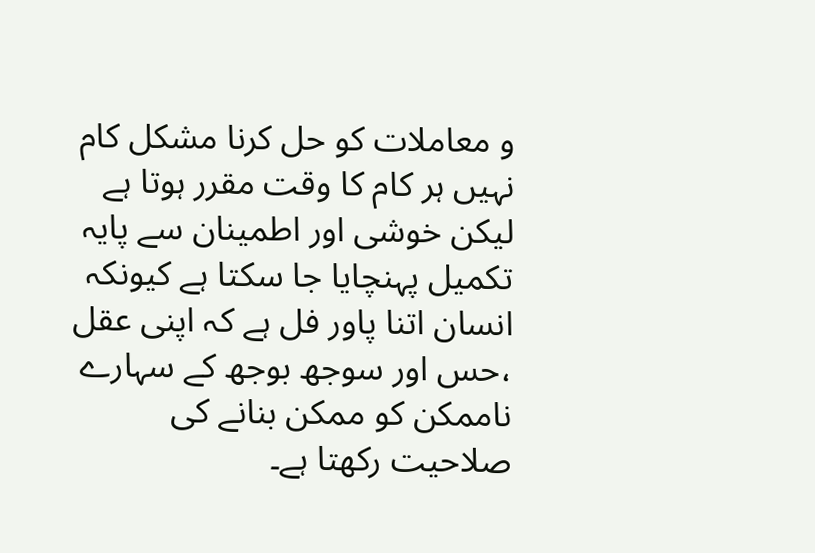و معاملات کو حل کرنا مشکل کام نہیں ہر کام کا وقت مقرر ہوتا ہے لیکن خوشی اور اطمینان سے پایہ تکمیل پہنچایا جا سکتا ہے کیونکہ انسان اتنا پاور فل ہے کہ اپنی عقل ،حس اور سوجھ بوجھ کے سہارے ناممکن کو ممکن بنانے کی صلاحیت رکھتا ہے۔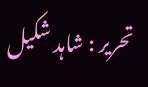تحریر : شاہد شکیل